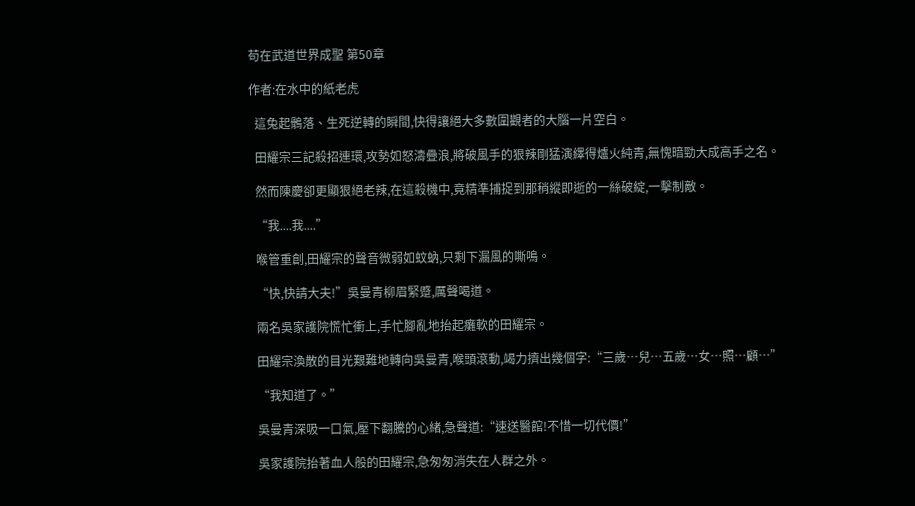苟在武道世界成聖 第50章

作者:在水中的紙老虎

  這兔起鶻落、生死逆轉的瞬間,快得讓絕大多數圍觀者的大腦一片空白。

  田耀宗三記殺招連環,攻勢如怒濤疊浪,將破風手的狠辣剛猛演繹得爐火純青,無愧暗勁大成高手之名。

  然而陳慶卻更顯狠絕老辣,在這殺機中,竟精準捕捉到那稍縱即逝的一絲破綻,一擊制敵。

  “我....我....”

  喉管重創,田耀宗的聲音微弱如蚊蚋,只剩下漏風的嘶鳴。

  “快,快請大夫!”吳曼青柳眉緊蹙,厲聲喝道。

  兩名吳家護院慌忙衝上,手忙腳亂地抬起癱軟的田耀宗。

  田耀宗渙散的目光艱難地轉向吳曼青,喉頭滾動,竭力擠出幾個字:“三歲…兒…五歲…女…照…顧…”

  “我知道了。”

  吳曼青深吸一口氣,壓下翻騰的心緒,急聲道:“速送醫館!不惜一切代價!”

  吳家護院抬著血人般的田耀宗,急匆匆消失在人群之外。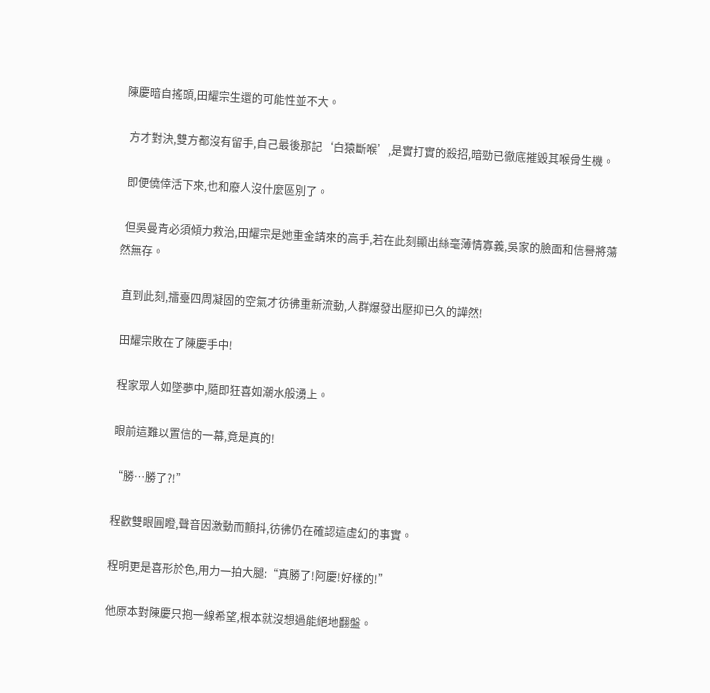陳慶暗自搖頭,田耀宗生還的可能性並不大。

  方才對決,雙方都沒有留手,自己最後那記‘白猿斷喉’,是實打實的殺招,暗勁已徹底摧毀其喉骨生機。

  即便僥倖活下來,也和廢人沒什麼區別了。

  但吳曼青必須傾力救治,田耀宗是她重金請來的高手,若在此刻顯出絲毫薄情寡義,吳家的臉面和信譽將蕩然無存。

  直到此刻,擂臺四周凝固的空氣才彷彿重新流動,人群爆發出壓抑已久的譁然!

  田耀宗敗在了陳慶手中!

  程家眾人如墜夢中,隨即狂喜如潮水般湧上。

  眼前這難以置信的一幕,竟是真的!

  “勝…勝了?!”

  程歡雙眼圓瞪,聲音因激動而顫抖,彷彿仍在確認這虛幻的事實。

  程明更是喜形於色,用力一拍大腿:“真勝了!阿慶!好樣的!”

  他原本對陳慶只抱一線希望,根本就沒想過能絕地翻盤。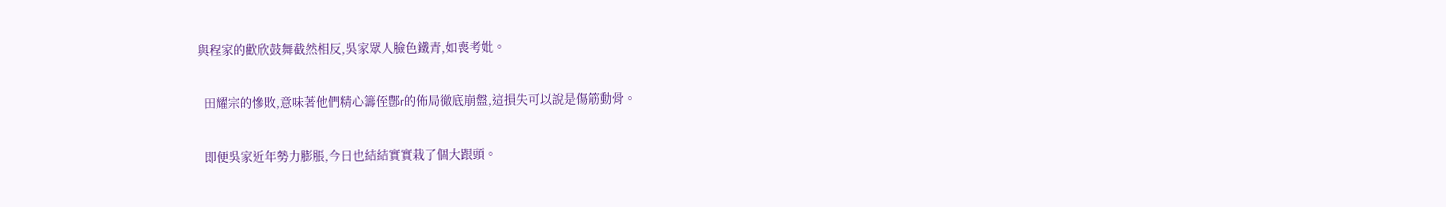與程家的歡欣鼓舞截然相反,吳家眾人臉色鐵青,如喪考妣。

  田耀宗的慘敗,意味著他們精心籌侄鄷r的佈局徹底崩盤,這損失可以說是傷筋動骨。

  即便吳家近年勢力膨脹,今日也結結實實栽了個大跟頭。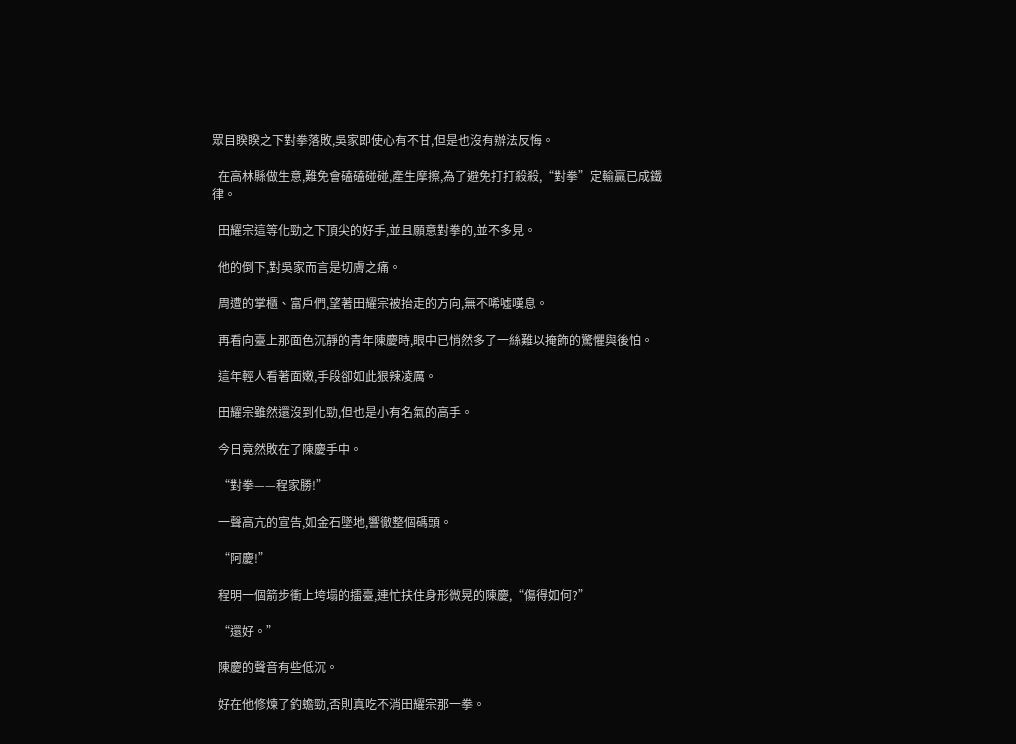眾目睽睽之下對拳落敗,吳家即使心有不甘,但是也沒有辦法反悔。

  在高林縣做生意,難免會磕磕碰碰,產生摩擦,為了避免打打殺殺,“對拳”定輸贏已成鐵律。

  田耀宗這等化勁之下頂尖的好手,並且願意對拳的,並不多見。

  他的倒下,對吳家而言是切膚之痛。

  周遭的掌櫃、富戶們,望著田耀宗被抬走的方向,無不唏噓嘆息。

  再看向臺上那面色沉靜的青年陳慶時,眼中已悄然多了一絲難以掩飾的驚懼與後怕。

  這年輕人看著面嫩,手段卻如此狠辣凌厲。

  田耀宗雖然還沒到化勁,但也是小有名氣的高手。

  今日竟然敗在了陳慶手中。

  “對拳——程家勝!”

  一聲高亢的宣告,如金石墜地,響徹整個碼頭。

  “阿慶!”

  程明一個箭步衝上垮塌的擂臺,連忙扶住身形微晃的陳慶,“傷得如何?”

  “還好。”

  陳慶的聲音有些低沉。

  好在他修煉了釣蟾勁,否則真吃不消田耀宗那一拳。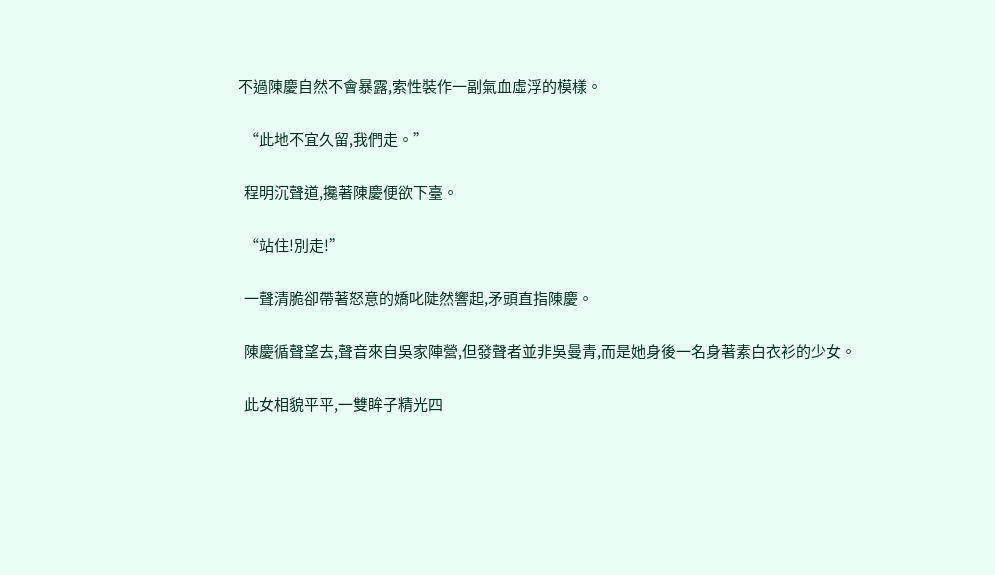不過陳慶自然不會暴露,索性裝作一副氣血虛浮的模樣。

  “此地不宜久留,我們走。”

  程明沉聲道,攙著陳慶便欲下臺。

  “站住!別走!”

  一聲清脆卻帶著怒意的嬌叱陡然響起,矛頭直指陳慶。

  陳慶循聲望去,聲音來自吳家陣營,但發聲者並非吳曼青,而是她身後一名身著素白衣衫的少女。

  此女相貌平平,一雙眸子精光四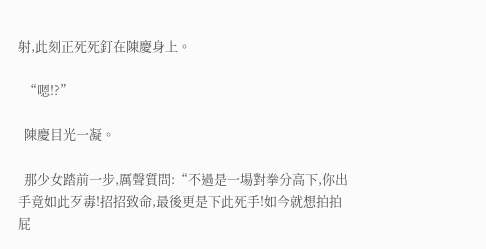射,此刻正死死釘在陳慶身上。

  “嗯!?”

  陳慶目光一凝。

  那少女踏前一步,厲聲質問:“不過是一場對拳分高下,你出手竟如此歹毒!招招致命,最後更是下此死手!如今就想拍拍屁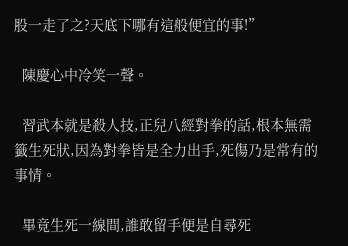股一走了之?天底下哪有這般便宜的事!”

  陳慶心中冷笑一聲。

  習武本就是殺人技,正兒八經對拳的話,根本無需籤生死狀,因為對拳皆是全力出手,死傷乃是常有的事情。

  畢竟生死一線間,誰敢留手便是自尋死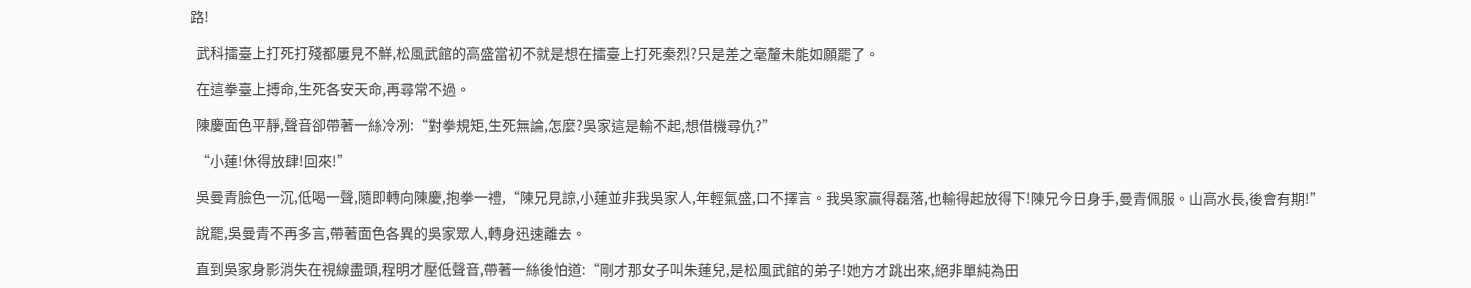路!

  武科擂臺上打死打殘都屢見不鮮,松風武館的高盛當初不就是想在擂臺上打死秦烈?只是差之毫釐未能如願罷了。

  在這拳臺上搏命,生死各安天命,再尋常不過。

  陳慶面色平靜,聲音卻帶著一絲冷冽:“對拳規矩,生死無論,怎麼?吳家這是輸不起,想借機尋仇?”

  “小蓮!休得放肆!回來!”

  吳曼青臉色一沉,低喝一聲,隨即轉向陳慶,抱拳一禮,“陳兄見諒,小蓮並非我吳家人,年輕氣盛,口不擇言。我吳家贏得磊落,也輸得起放得下!陳兄今日身手,曼青佩服。山高水長,後會有期!”

  說罷,吳曼青不再多言,帶著面色各異的吳家眾人,轉身迅速離去。

  直到吳家身影消失在視線盡頭,程明才壓低聲音,帶著一絲後怕道:“剛才那女子叫朱蓮兒,是松風武館的弟子!她方才跳出來,絕非單純為田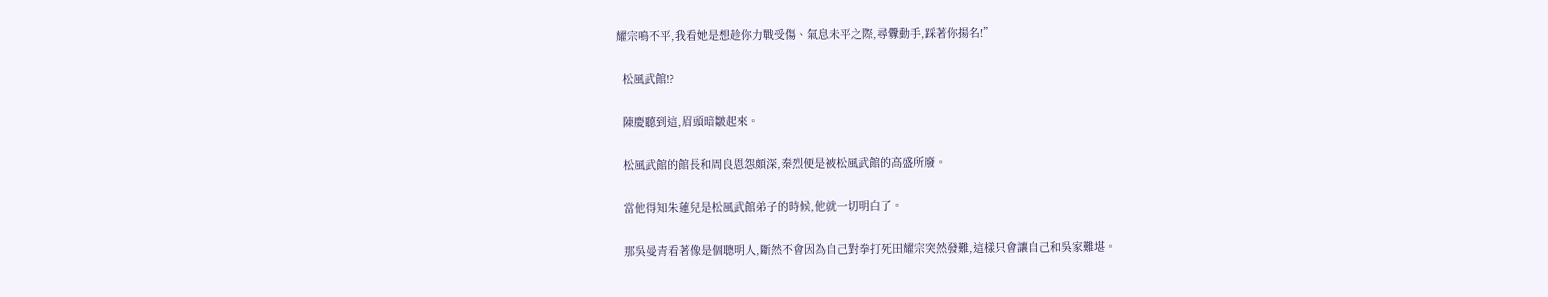耀宗鳴不平,我看她是想趁你力戰受傷、氣息未平之際,尋釁動手,踩著你揚名!”

  松風武館!?

  陳慶聽到這,眉頭暗皺起來。

  松風武館的館長和周良恩怨頗深,秦烈便是被松風武館的高盛所廢。

  當他得知朱蓮兒是松風武館弟子的時候,他就一切明白了。

  那吳曼青看著像是個聰明人,斷然不會因為自己對拳打死田耀宗突然發難,這樣只會讓自己和吳家難堪。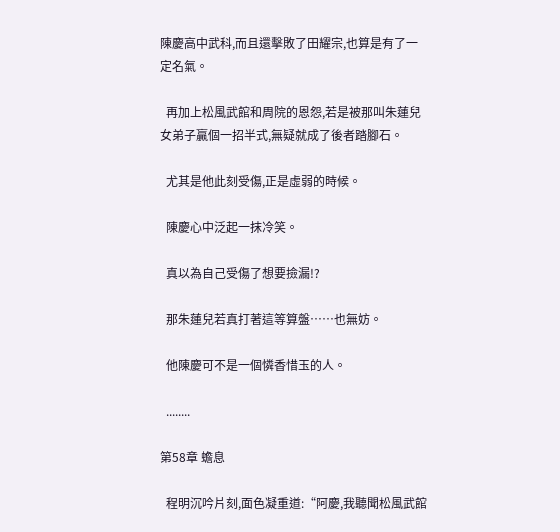陳慶高中武科,而且還擊敗了田耀宗,也算是有了一定名氣。

  再加上松風武館和周院的恩怨,若是被那叫朱蓮兒女弟子贏個一招半式,無疑就成了後者踏腳石。

  尤其是他此刻受傷,正是虛弱的時候。

  陳慶心中泛起一抹冷笑。

  真以為自己受傷了想要撿漏!?

  那朱蓮兒若真打著這等算盤……也無妨。

  他陳慶可不是一個憐香惜玉的人。

  ........

第58章 蟾息

  程明沉吟片刻,面色凝重道:“阿慶,我聽聞松風武館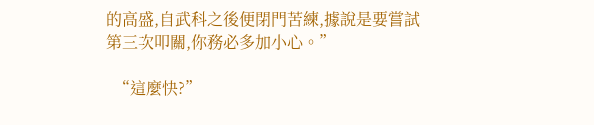的高盛,自武科之後便閉門苦練,據說是要嘗試第三次叩關,你務必多加小心。”

  “這麼快?”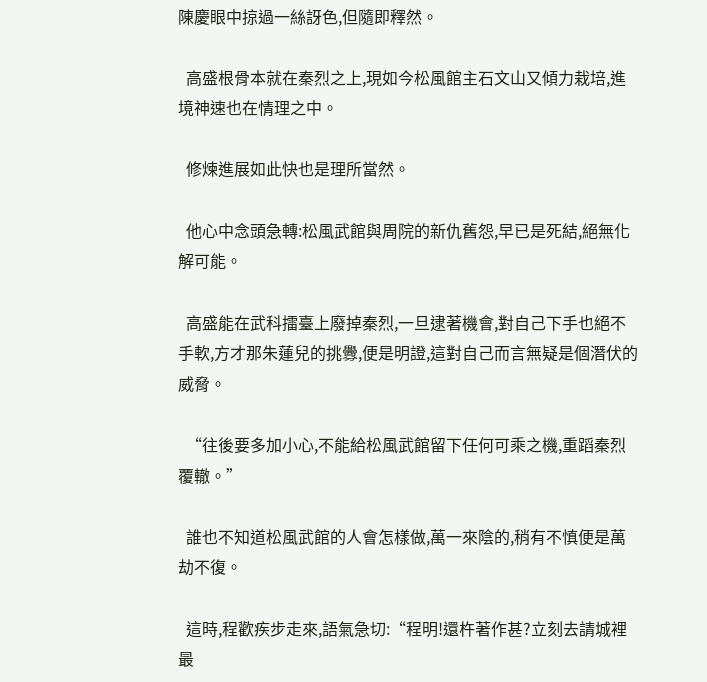陳慶眼中掠過一絲訝色,但隨即釋然。

  高盛根骨本就在秦烈之上,現如今松風館主石文山又傾力栽培,進境神速也在情理之中。

  修煉進展如此快也是理所當然。

  他心中念頭急轉:松風武館與周院的新仇舊怨,早已是死結,絕無化解可能。

  高盛能在武科擂臺上廢掉秦烈,一旦逮著機會,對自己下手也絕不手軟,方才那朱蓮兒的挑釁,便是明證,這對自己而言無疑是個潛伏的威脅。

  “往後要多加小心,不能給松風武館留下任何可乘之機,重蹈秦烈覆轍。”

  誰也不知道松風武館的人會怎樣做,萬一來陰的,稍有不慎便是萬劫不復。

  這時,程歡疾步走來,語氣急切:“程明!還杵著作甚?立刻去請城裡最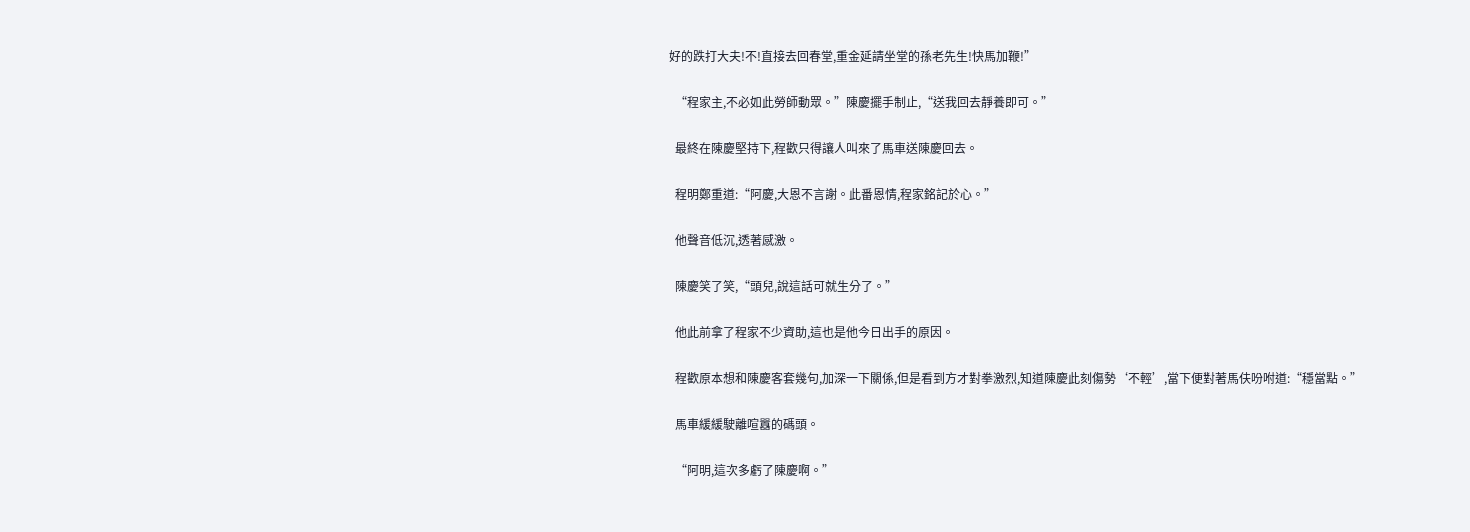好的跌打大夫!不!直接去回春堂,重金延請坐堂的孫老先生!快馬加鞭!”

  “程家主,不必如此勞師動眾。”陳慶擺手制止,“送我回去靜養即可。”

  最終在陳慶堅持下,程歡只得讓人叫來了馬車送陳慶回去。

  程明鄭重道:“阿慶,大恩不言謝。此番恩情,程家銘記於心。”

  他聲音低沉,透著感激。

  陳慶笑了笑,“頭兒,說這話可就生分了。”

  他此前拿了程家不少資助,這也是他今日出手的原因。

  程歡原本想和陳慶客套幾句,加深一下關係,但是看到方才對拳激烈,知道陳慶此刻傷勢‘不輕’,當下便對著馬伕吩咐道:“穩當點。”

  馬車緩緩駛離喧囂的碼頭。

  “阿明,這次多虧了陳慶啊。”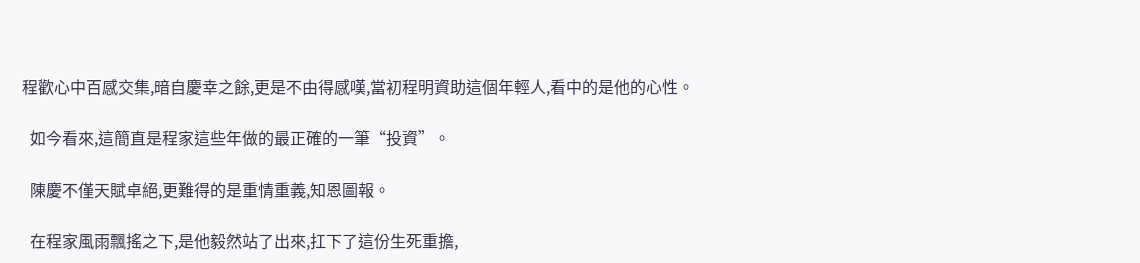程歡心中百感交集,暗自慶幸之餘,更是不由得感嘆,當初程明資助這個年輕人,看中的是他的心性。

  如今看來,這簡直是程家這些年做的最正確的一筆“投資”。

  陳慶不僅天賦卓絕,更難得的是重情重義,知恩圖報。

  在程家風雨飄搖之下,是他毅然站了出來,扛下了這份生死重擔,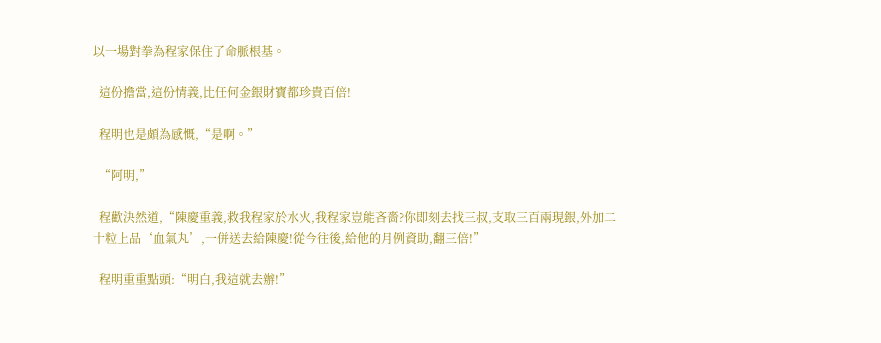以一場對拳為程家保住了命脈根基。

  這份擔當,這份情義,比任何金銀財寶都珍貴百倍!

  程明也是頗為感慨,“是啊。”

  “阿明,”

  程歡決然道,“陳慶重義,救我程家於水火,我程家豈能吝嗇?你即刻去找三叔,支取三百兩現銀,外加二十粒上品‘血氣丸’,一併送去給陳慶!從今往後,給他的月例資助,翻三倍!”

  程明重重點頭:“明白,我這就去辦!”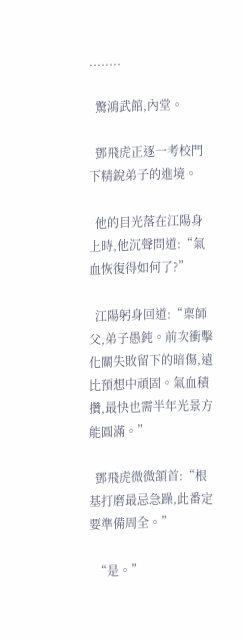........

  驚鴻武館,內堂。

  鄧飛虎正逐一考校門下精銳弟子的進境。

  他的目光落在江陽身上時,他沉聲問道:“氣血恢復得如何了?”

  江陽躬身回道:“稟師父,弟子愚鈍。前次衝擊化關失敗留下的暗傷,遠比預想中頑固。氣血積攢,最快也需半年光景方能圓滿。”

  鄧飛虎微微頷首:“根基打磨最忌急躁,此番定要準備周全。”

  “是。”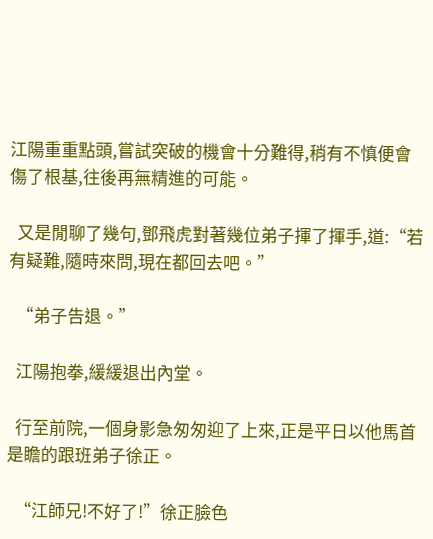江陽重重點頭,嘗試突破的機會十分難得,稍有不慎便會傷了根基,往後再無精進的可能。

  又是閒聊了幾句,鄧飛虎對著幾位弟子揮了揮手,道:“若有疑難,隨時來問,現在都回去吧。”

  “弟子告退。”

  江陽抱拳,緩緩退出內堂。

  行至前院,一個身影急匆匆迎了上來,正是平日以他馬首是瞻的跟班弟子徐正。

  “江師兄!不好了!”徐正臉色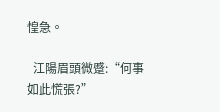惶急。

  江陽眉頭微蹙:“何事如此慌張?”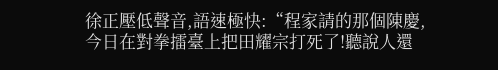徐正壓低聲音,語速極快:“程家請的那個陳慶,今日在對拳擂臺上把田耀宗打死了!聽說人還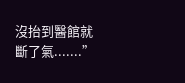沒抬到醫館就斷了氣.......”